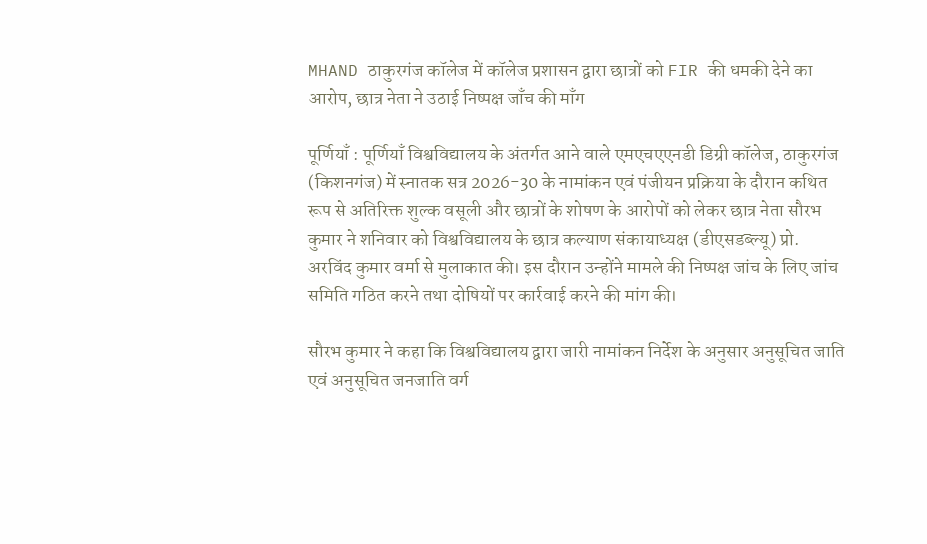MHAND ठाकुरगंज कॉलेज में कॉलेज प्रशासन द्वारा छात्रों को FIR की धमकी देने का आरोप, छात्र नेता ने उठाई निष्पक्ष जाँच की माँग

पूर्णियाँ : पूर्णियाँ विश्वविद्यालय के अंतर्गत आने वाले एमएचएएनडी डिग्री कॉलेज, ठाकुरगंज (किशनगंज) में स्नातक सत्र 2026-30 के नामांकन एवं पंजीयन प्रक्रिया के दौरान कथित रूप से अतिरिक्त शुल्क वसूली और छात्रों के शोषण के आरोपों को लेकर छात्र नेता सौरभ कुमार ने शनिवार को विश्वविद्यालय के छात्र कल्याण संकायाध्यक्ष (डीएसडब्ल्यू) प्रो. अरविंद कुमार वर्मा से मुलाकात की। इस दौरान उन्होंने मामले की निष्पक्ष जांच के लिए जांच समिति गठित करने तथा दोषियों पर कार्रवाई करने की मांग की।

सौरभ कुमार ने कहा कि विश्वविद्यालय द्वारा जारी नामांकन निर्देश के अनुसार अनुसूचित जाति एवं अनुसूचित जनजाति वर्ग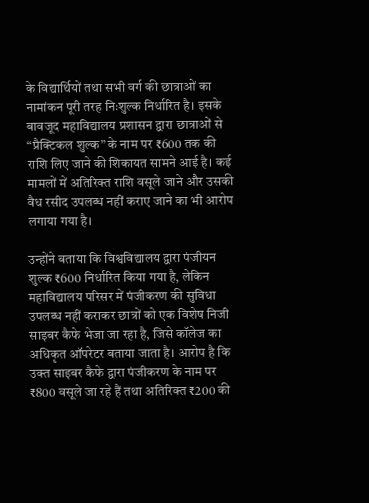के विद्यार्थियों तथा सभी वर्ग की छात्राओं का नामांकन पूरी तरह निःशुल्क निर्धारित है। इसके बावजूद महाविद्यालय प्रशासन द्वारा छात्राओं से “प्रैक्टिकल शुल्क” के नाम पर ₹600 तक की राशि लिए जाने की शिकायत सामने आई है। कई मामलों में अतिरिक्त राशि वसूले जाने और उसकी वैध रसीद उपलब्ध नहीं कराए जाने का भी आरोप लगाया गया है।

उन्होंने बताया कि विश्वविद्यालय द्वारा पंजीयन शुल्क ₹600 निर्धारित किया गया है, लेकिन महाविद्यालय परिसर में पंजीकरण की सुविधा उपलब्ध नहीं कराकर छात्रों को एक विशेष निजी साइबर कैफे भेजा जा रहा है, जिसे कॉलेज का अधिकृत ऑपरेटर बताया जाता है। आरोप है कि उक्त साइबर कैफे द्वारा पंजीकरण के नाम पर ₹800 वसूले जा रहे हैं तथा अतिरिक्त ₹200 की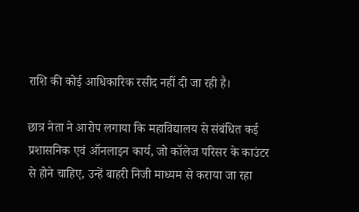राशि की कोई आधिकारिक रसीद नहीं दी जा रही है।

छात्र नेता ने आरोप लगाया कि महाविद्यालय से संबंधित कई प्रशासनिक एवं ऑनलाइन कार्य, जो कॉलेज परिसर के काउंटर से होने चाहिए, उन्हें बाहरी निजी माध्यम से कराया जा रहा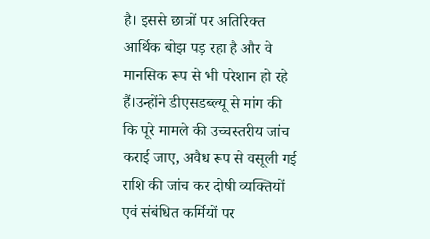है। इससे छात्रों पर अतिरिक्त आर्थिक बोझ पड़ रहा है और वे मानसिक रूप से भी परेशान हो रहे हैं।उन्होंने डीएसडब्ल्यू से मांग की कि पूरे मामले की उच्चस्तरीय जांच कराई जाए, अवैध रूप से वसूली गई राशि की जांच कर दोषी व्यक्तियों एवं संबंधित कर्मियों पर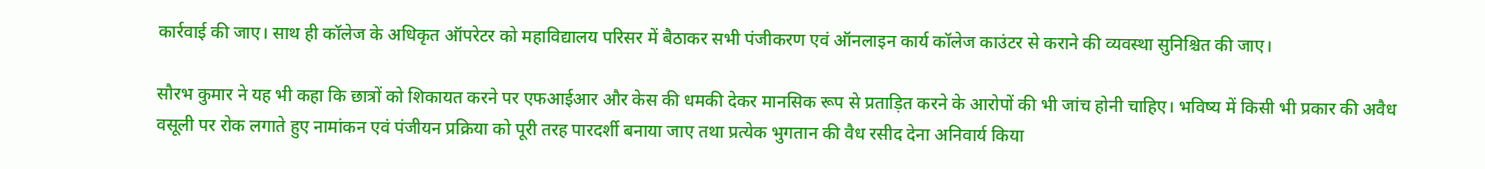कार्रवाई की जाए। साथ ही कॉलेज के अधिकृत ऑपरेटर को महाविद्यालय परिसर में बैठाकर सभी पंजीकरण एवं ऑनलाइन कार्य कॉलेज काउंटर से कराने की व्यवस्था सुनिश्चित की जाए।

सौरभ कुमार ने यह भी कहा कि छात्रों को शिकायत करने पर एफआईआर और केस की धमकी देकर मानसिक रूप से प्रताड़ित करने के आरोपों की भी जांच होनी चाहिए। भविष्य में किसी भी प्रकार की अवैध वसूली पर रोक लगाते हुए नामांकन एवं पंजीयन प्रक्रिया को पूरी तरह पारदर्शी बनाया जाए तथा प्रत्येक भुगतान की वैध रसीद देना अनिवार्य किया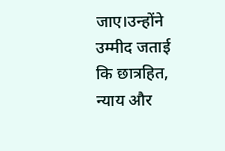जाए।उन्होंने उम्मीद जताई कि छात्रहित, न्याय और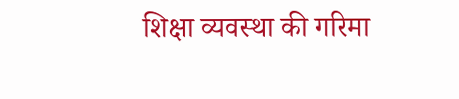शिक्षा व्यवस्था की गरिमा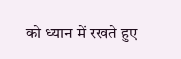को ध्यान में रखते हुए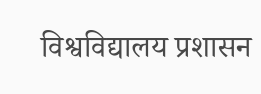विश्वविद्यालय प्रशासन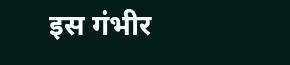इस गंभीर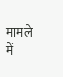मामले में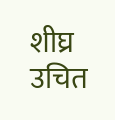शीघ्र उचित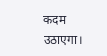कदम उठाएगा।